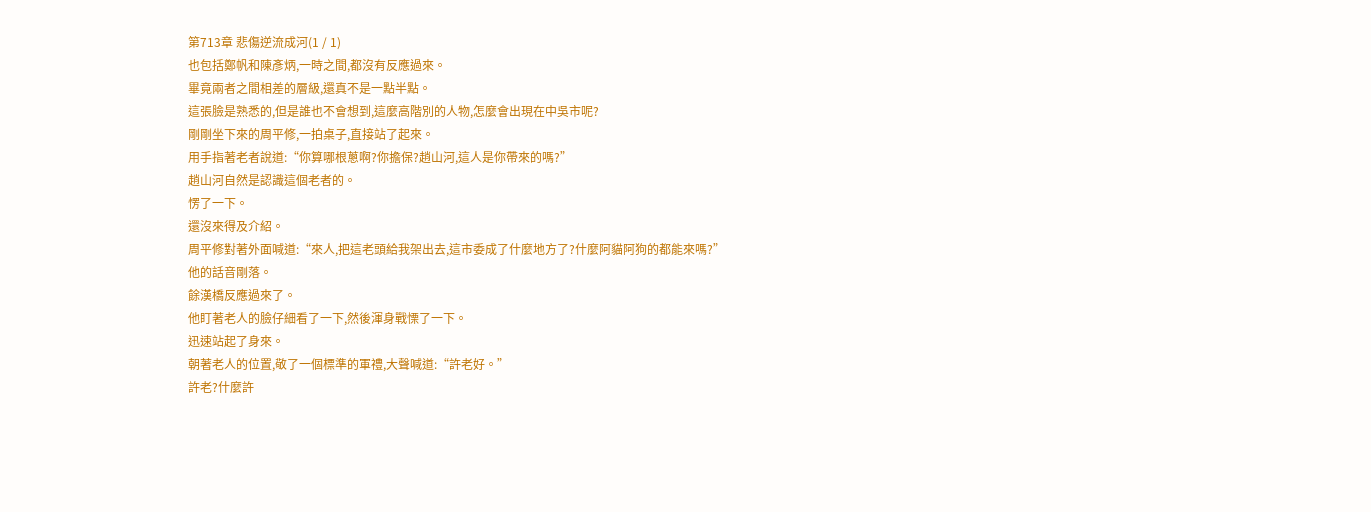第713章 悲傷逆流成河(1 / 1)
也包括鄭帆和陳彥炳,一時之間,都沒有反應過來。
畢竟兩者之間相差的層級,還真不是一點半點。
這張臉是熟悉的,但是誰也不會想到,這麼高階別的人物,怎麼會出現在中吳市呢?
剛剛坐下來的周平修,一拍桌子,直接站了起來。
用手指著老者說道:“你算哪根蔥啊?你擔保?趙山河,這人是你帶來的嗎?”
趙山河自然是認識這個老者的。
愣了一下。
還沒來得及介紹。
周平修對著外面喊道:“來人,把這老頭給我架出去,這市委成了什麼地方了?什麼阿貓阿狗的都能來嗎?”
他的話音剛落。
餘漢橋反應過來了。
他盯著老人的臉仔細看了一下,然後渾身戰慄了一下。
迅速站起了身來。
朝著老人的位置,敬了一個標準的軍禮,大聲喊道:“許老好。”
許老?什麼許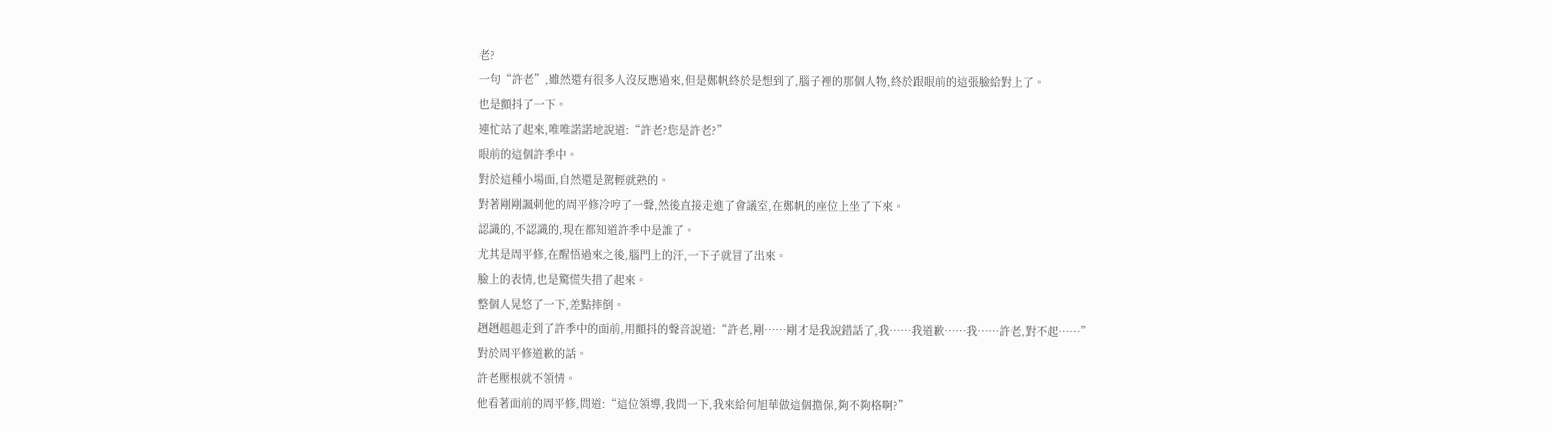老?
一句“許老”,雖然還有很多人沒反應過來,但是鄭帆終於是想到了,腦子裡的那個人物,終於跟眼前的這張臉給對上了。
也是顫抖了一下。
連忙站了起來,唯唯諾諾地說道:“許老?您是許老?”
眼前的這個許季中。
對於這種小場面,自然還是駕輕就熟的。
對著剛剛諷刺他的周平修冷哼了一聲,然後直接走進了會議室,在鄭帆的座位上坐了下來。
認識的,不認識的,現在都知道許季中是誰了。
尤其是周平修,在醒悟過來之後,腦門上的汗,一下子就冒了出來。
臉上的表情,也是驚慌失措了起來。
整個人晃悠了一下,差點摔倒。
趔趔趄趄走到了許季中的面前,用顫抖的聲音說道:“許老,剛……剛才是我說錯話了,我……我道歉……我……許老,對不起……”
對於周平修道歉的話。
許老壓根就不領情。
他看著面前的周平修,問道:“這位領導,我問一下,我來給何旭華做這個擔保,夠不夠格啊?”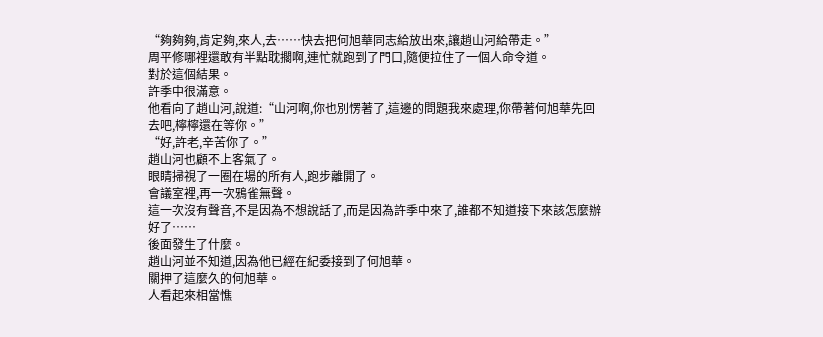“夠夠夠,肯定夠,來人,去……快去把何旭華同志給放出來,讓趙山河給帶走。”
周平修哪裡還敢有半點耽擱啊,連忙就跑到了門口,隨便拉住了一個人命令道。
對於這個結果。
許季中很滿意。
他看向了趙山河,說道:“山河啊,你也別愣著了,這邊的問題我來處理,你帶著何旭華先回去吧,檸檸還在等你。”
“好,許老,辛苦你了。”
趙山河也顧不上客氣了。
眼睛掃視了一圈在場的所有人,跑步離開了。
會議室裡,再一次鴉雀無聲。
這一次沒有聲音,不是因為不想說話了,而是因為許季中來了,誰都不知道接下來該怎麼辦好了……
後面發生了什麼。
趙山河並不知道,因為他已經在紀委接到了何旭華。
關押了這麼久的何旭華。
人看起來相當憔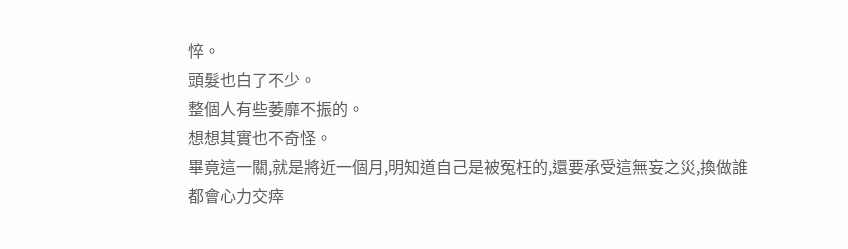悴。
頭髮也白了不少。
整個人有些萎靡不振的。
想想其實也不奇怪。
畢竟這一關,就是將近一個月,明知道自己是被冤枉的,還要承受這無妄之災,換做誰都會心力交瘁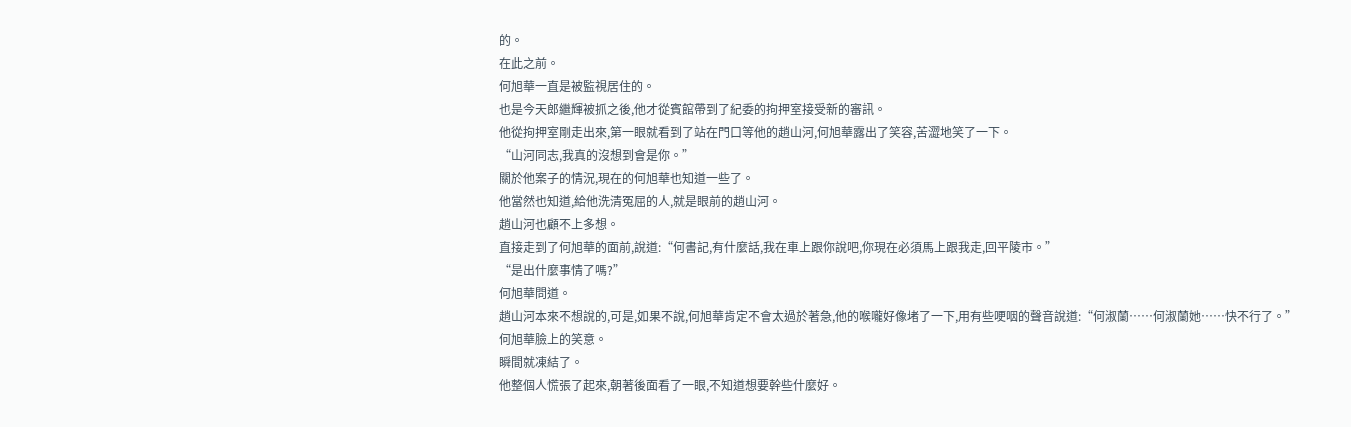的。
在此之前。
何旭華一直是被監視居住的。
也是今天郎繼輝被抓之後,他才從賓館帶到了紀委的拘押室接受新的審訊。
他從拘押室剛走出來,第一眼就看到了站在門口等他的趙山河,何旭華露出了笑容,苦澀地笑了一下。
“山河同志,我真的沒想到會是你。”
關於他案子的情況,現在的何旭華也知道一些了。
他當然也知道,給他洗清冤屈的人,就是眼前的趙山河。
趙山河也顧不上多想。
直接走到了何旭華的面前,說道:“何書記,有什麼話,我在車上跟你說吧,你現在必須馬上跟我走,回平陵市。”
“是出什麼事情了嗎?”
何旭華問道。
趙山河本來不想說的,可是,如果不說,何旭華肯定不會太過於著急,他的喉嚨好像堵了一下,用有些哽咽的聲音說道:“何淑蘭……何淑蘭她……快不行了。”
何旭華臉上的笑意。
瞬間就凍結了。
他整個人慌張了起來,朝著後面看了一眼,不知道想要幹些什麼好。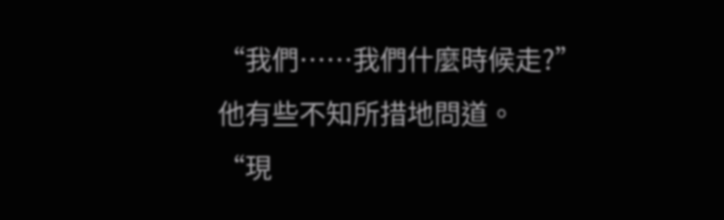“我們……我們什麼時候走?”
他有些不知所措地問道。
“現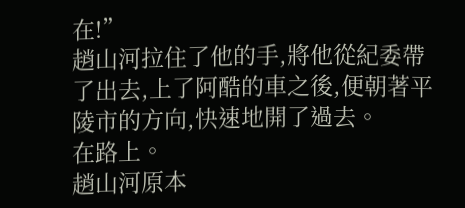在!”
趙山河拉住了他的手,將他從紀委帶了出去,上了阿酷的車之後,便朝著平陵市的方向,快速地開了過去。
在路上。
趙山河原本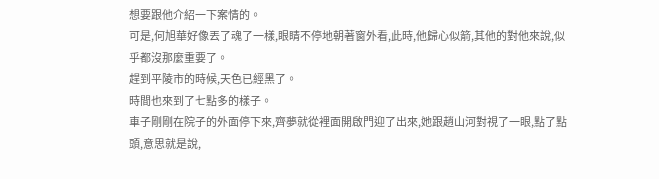想要跟他介紹一下案情的。
可是,何旭華好像丟了魂了一樣,眼睛不停地朝著窗外看,此時,他歸心似箭,其他的對他來說,似乎都沒那麼重要了。
趕到平陵市的時候,天色已經黑了。
時間也來到了七點多的樣子。
車子剛剛在院子的外面停下來,齊夢就從裡面開啟門迎了出來,她跟趙山河對視了一眼,點了點頭,意思就是說,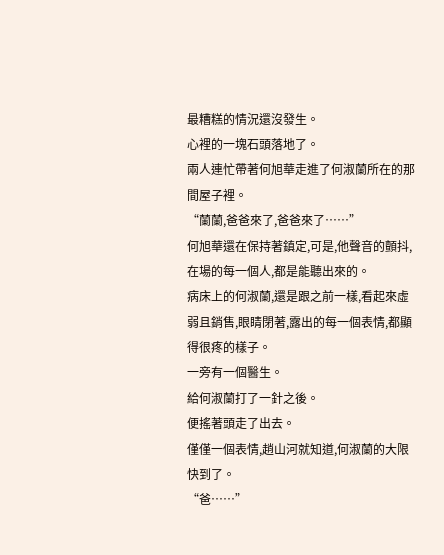最糟糕的情況還沒發生。
心裡的一塊石頭落地了。
兩人連忙帶著何旭華走進了何淑蘭所在的那間屋子裡。
“蘭蘭,爸爸來了,爸爸來了……”
何旭華還在保持著鎮定,可是,他聲音的顫抖,在場的每一個人,都是能聽出來的。
病床上的何淑蘭,還是跟之前一樣,看起來虛弱且銷售,眼睛閉著,露出的每一個表情,都顯得很疼的樣子。
一旁有一個醫生。
給何淑蘭打了一針之後。
便搖著頭走了出去。
僅僅一個表情,趙山河就知道,何淑蘭的大限快到了。
“爸……”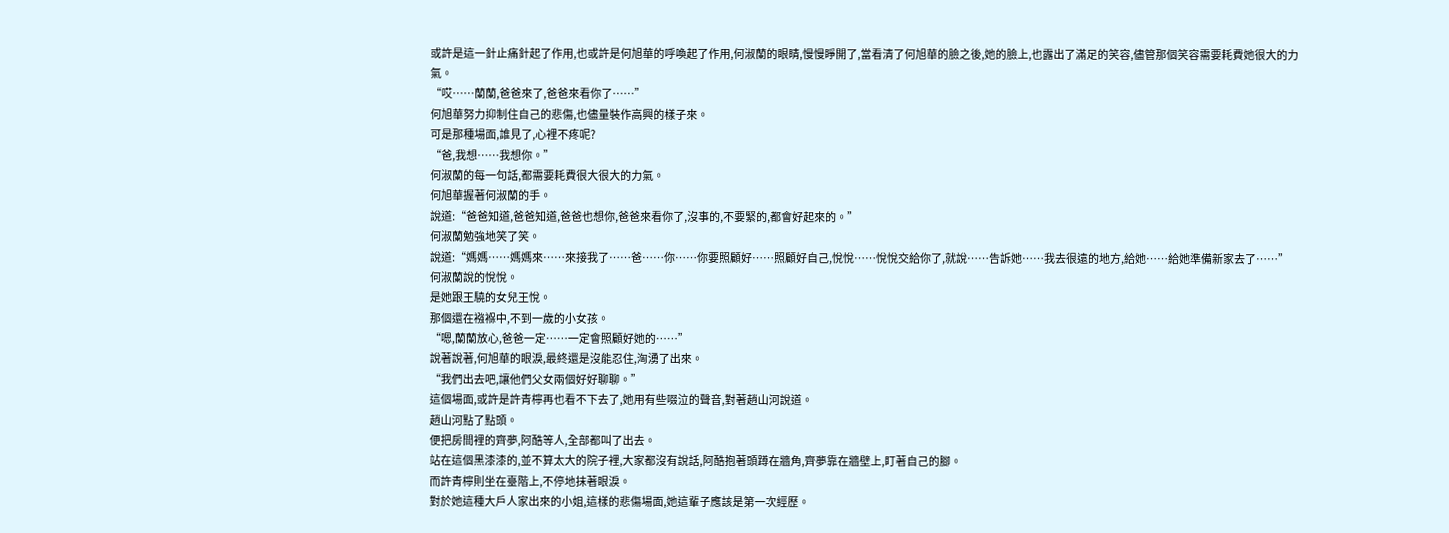或許是這一針止痛針起了作用,也或許是何旭華的呼喚起了作用,何淑蘭的眼睛,慢慢睜開了,當看清了何旭華的臉之後,她的臉上,也露出了滿足的笑容,儘管那個笑容需要耗費她很大的力氣。
“哎……蘭蘭,爸爸來了,爸爸來看你了……”
何旭華努力抑制住自己的悲傷,也儘量裝作高興的樣子來。
可是那種場面,誰見了,心裡不疼呢?
“爸,我想……我想你。”
何淑蘭的每一句話,都需要耗費很大很大的力氣。
何旭華握著何淑蘭的手。
說道:“爸爸知道,爸爸知道,爸爸也想你,爸爸來看你了,沒事的,不要緊的,都會好起來的。”
何淑蘭勉強地笑了笑。
說道:“媽媽……媽媽來……來接我了……爸……你……你要照顧好……照顧好自己,悅悅……悅悅交給你了,就說……告訴她……我去很遠的地方,給她……給她準備新家去了……”
何淑蘭說的悅悅。
是她跟王驍的女兒王悅。
那個還在襁褓中,不到一歲的小女孩。
“嗯,蘭蘭放心,爸爸一定……一定會照顧好她的……”
說著說著,何旭華的眼淚,最終還是沒能忍住,洶湧了出來。
“我們出去吧,讓他們父女兩個好好聊聊。”
這個場面,或許是許青檸再也看不下去了,她用有些啜泣的聲音,對著趙山河說道。
趙山河點了點頭。
便把房間裡的齊夢,阿酷等人,全部都叫了出去。
站在這個黑漆漆的,並不算太大的院子裡,大家都沒有說話,阿酷抱著頭蹲在牆角,齊夢靠在牆壁上,盯著自己的腳。
而許青檸則坐在臺階上,不停地抹著眼淚。
對於她這種大戶人家出來的小姐,這樣的悲傷場面,她這輩子應該是第一次經歷。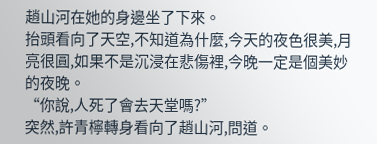趙山河在她的身邊坐了下來。
抬頭看向了天空,不知道為什麼,今天的夜色很美,月亮很圓,如果不是沉浸在悲傷裡,今晚一定是個美妙的夜晚。
“你說,人死了會去天堂嗎?”
突然,許青檸轉身看向了趙山河,問道。